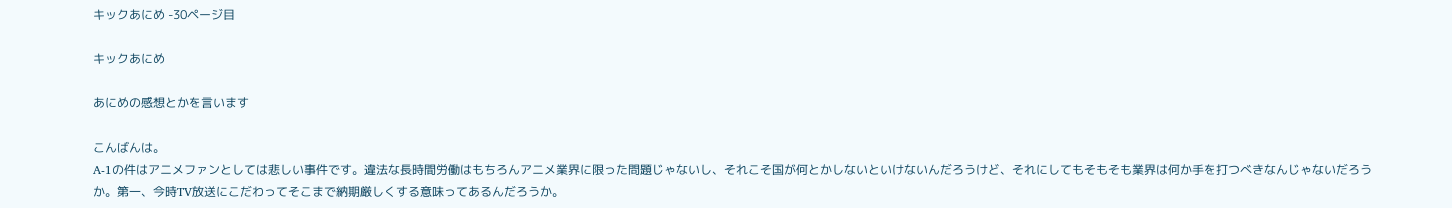キックあにめ -30ページ目

キックあにめ

あにめの感想とかを言います

こんばんは。
A-1の件はアニメファンとしては悲しい事件です。違法な長時間労働はもちろんアニメ業界に限った問題じゃないし、それこそ国が何とかしないといけないんだろうけど、それにしてもそもそも業界は何か手を打つべきなんじゃないだろうか。第一、今時TV放送にこだわってそこまで納期厳しくする意味ってあるんだろうか。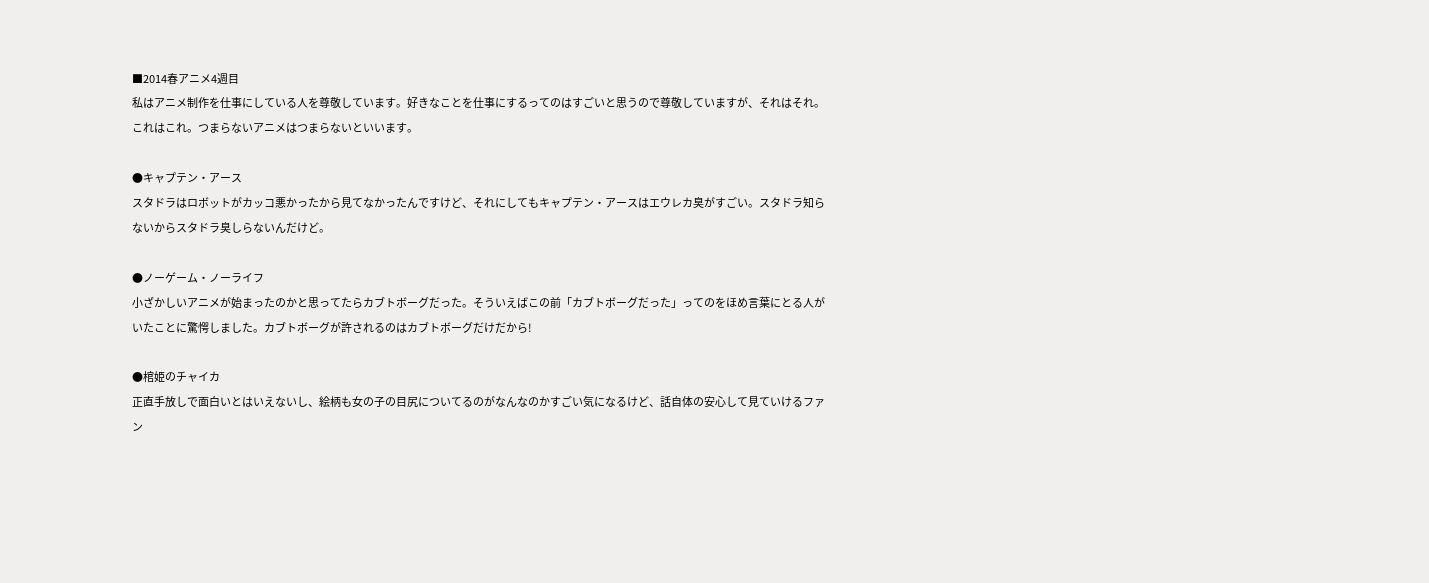■2014春アニメ4週目
私はアニメ制作を仕事にしている人を尊敬しています。好きなことを仕事にするってのはすごいと思うので尊敬していますが、それはそれ。これはこれ。つまらないアニメはつまらないといいます。

●キャプテン・アース
スタドラはロボットがカッコ悪かったから見てなかったんですけど、それにしてもキャプテン・アースはエウレカ臭がすごい。スタドラ知らないからスタドラ臭しらないんだけど。

●ノーゲーム・ノーライフ
小ざかしいアニメが始まったのかと思ってたらカブトボーグだった。そういえばこの前「カブトボーグだった」ってのをほめ言葉にとる人がいたことに驚愕しました。カブトボーグが許されるのはカブトボーグだけだから!

●棺姫のチャイカ
正直手放しで面白いとはいえないし、絵柄も女の子の目尻についてるのがなんなのかすごい気になるけど、話自体の安心して見ていけるファン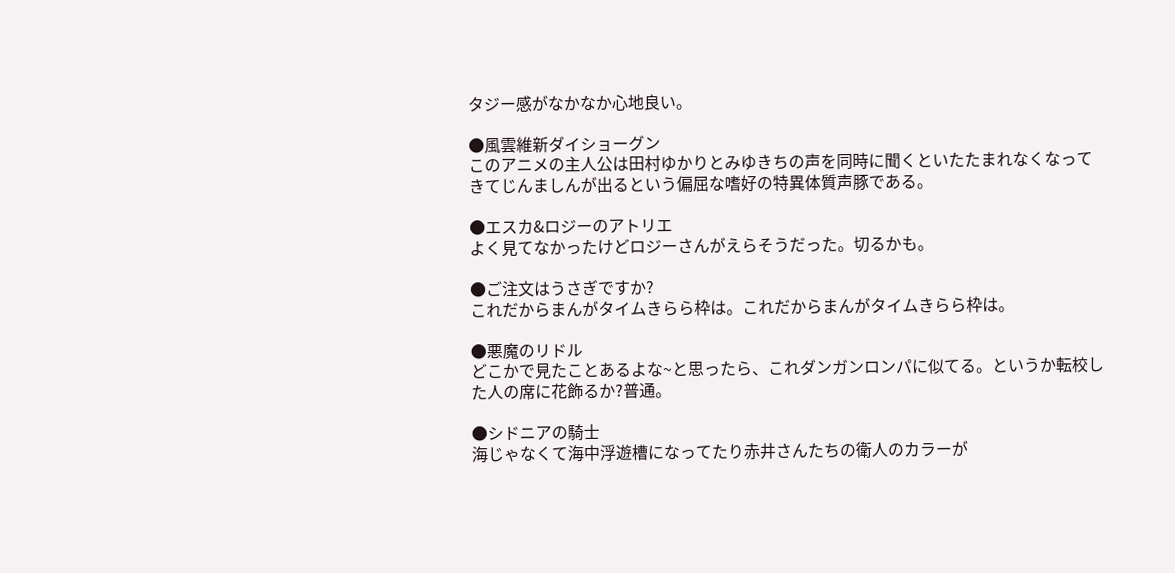タジー感がなかなか心地良い。

●風雲維新ダイショーグン
このアニメの主人公は田村ゆかりとみゆきちの声を同時に聞くといたたまれなくなってきてじんましんが出るという偏屈な嗜好の特異体質声豚である。

●エスカ&ロジーのアトリエ
よく見てなかったけどロジーさんがえらそうだった。切るかも。

●ご注文はうさぎですか?
これだからまんがタイムきらら枠は。これだからまんがタイムきらら枠は。

●悪魔のリドル
どこかで見たことあるよな~と思ったら、これダンガンロンパに似てる。というか転校した人の席に花飾るか?普通。

●シドニアの騎士
海じゃなくて海中浮遊槽になってたり赤井さんたちの衛人のカラーが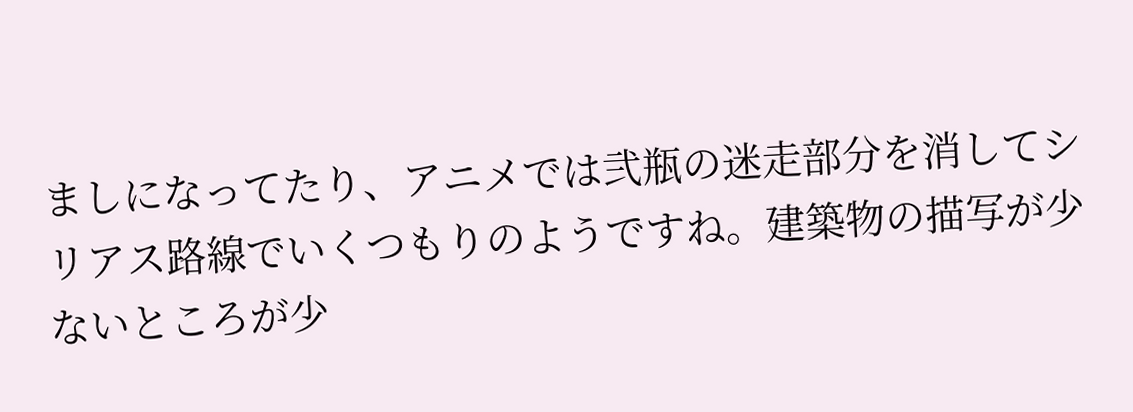ましになってたり、アニメでは弐瓶の迷走部分を消してシリアス路線でいくつもりのようですね。建築物の描写が少ないところが少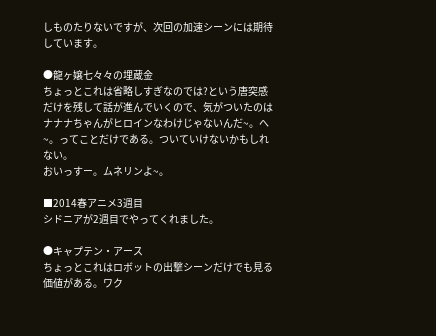しものたりないですが、次回の加速シーンには期待しています。

●龍ヶ嬢七々々の埋蔵金
ちょっとこれは省略しすぎなのでは?という唐突感だけを残して話が進んでいくので、気がついたのはナナナちゃんがヒロインなわけじゃないんだ~。へ~。ってことだけである。ついていけないかもしれない。
おいっすー。ムネリンよ~。

■2014春アニメ3週目
シドニアが2週目でやってくれました。

●キャプテン・アース
ちょっとこれはロボットの出撃シーンだけでも見る価値がある。ワク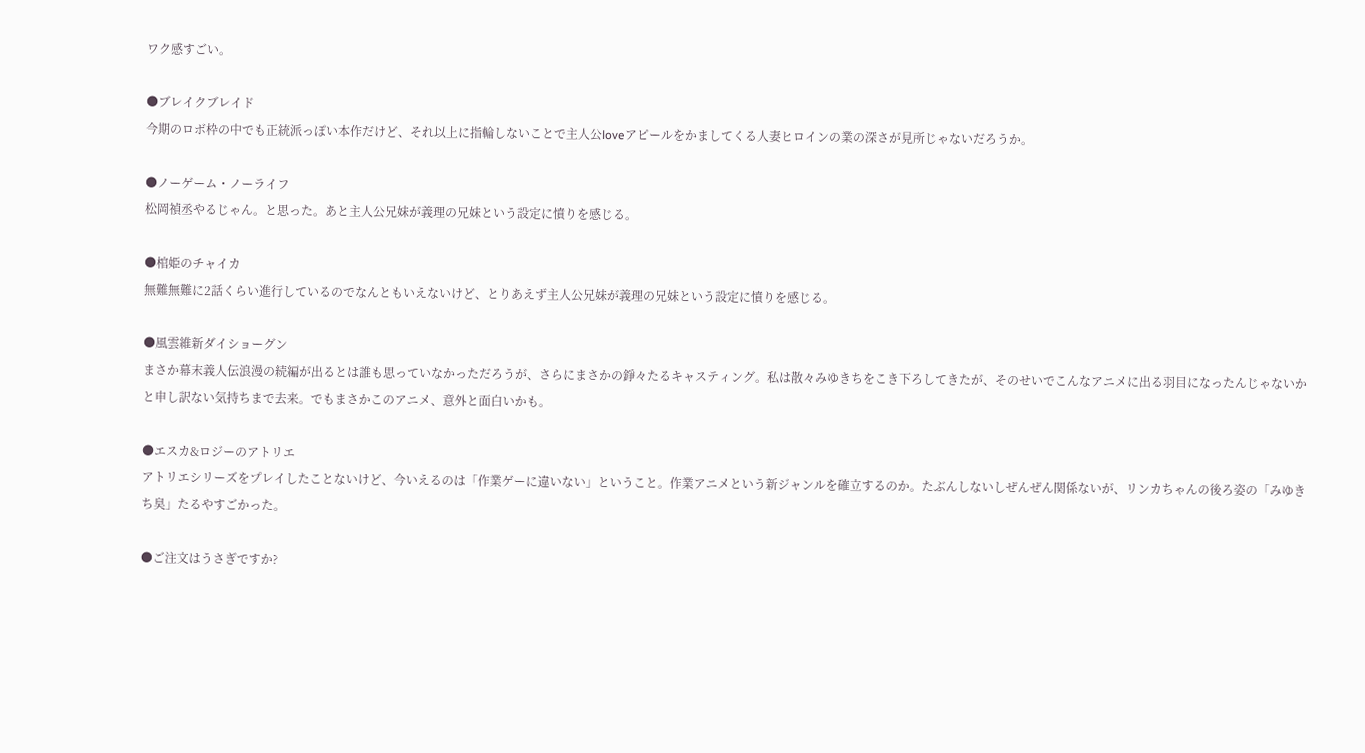ワク感すごい。

●ブレイクブレイド
今期のロボ枠の中でも正統派っぽい本作だけど、それ以上に指輪しないことで主人公loveアピールをかましてくる人妻ヒロインの業の深さが見所じゃないだろうか。

●ノーゲーム・ノーライフ
松岡禎丞やるじゃん。と思った。あと主人公兄妹が義理の兄妹という設定に憤りを感じる。

●棺姫のチャイカ
無難無難に2話くらい進行しているのでなんともいえないけど、とりあえず主人公兄妹が義理の兄妹という設定に憤りを感じる。

●風雲維新ダイショーグン
まさか幕末義人伝浪漫の続編が出るとは誰も思っていなかっただろうが、さらにまさかの錚々たるキャスティング。私は散々みゆきちをこき下ろしてきたが、そのせいでこんなアニメに出る羽目になったんじゃないかと申し訳ない気持ちまで去来。でもまさかこのアニメ、意外と面白いかも。

●エスカ&ロジーのアトリエ
アトリエシリーズをプレイしたことないけど、今いえるのは「作業ゲーに違いない」ということ。作業アニメという新ジャンルを確立するのか。たぶんしないしぜんぜん関係ないが、リンカちゃんの後ろ姿の「みゆきち臭」たるやすごかった。

●ご注文はうさぎですか?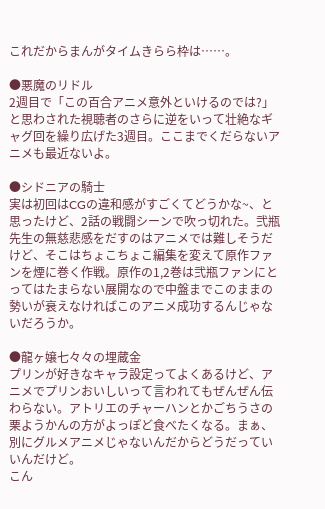これだからまんがタイムきらら枠は……。

●悪魔のリドル
2週目で「この百合アニメ意外といけるのでは?」と思わされた視聴者のさらに逆をいって壮絶なギャグ回を繰り広げた3週目。ここまでくだらないアニメも最近ないよ。

●シドニアの騎士
実は初回はCGの違和感がすごくてどうかな~、と思ったけど、2話の戦闘シーンで吹っ切れた。弐瓶先生の無慈悲感をだすのはアニメでは難しそうだけど、そこはちょこちょこ編集を変えて原作ファンを煙に巻く作戦。原作の1,2巻は弐瓶ファンにとってはたまらない展開なので中盤までこのままの勢いが衰えなければこのアニメ成功するんじゃないだろうか。

●龍ヶ嬢七々々の埋蔵金
プリンが好きなキャラ設定ってよくあるけど、アニメでプリンおいしいって言われてもぜんぜん伝わらない。アトリエのチャーハンとかごちうさの栗ようかんの方がよっぽど食べたくなる。まぁ、別にグルメアニメじゃないんだからどうだっていいんだけど。
こん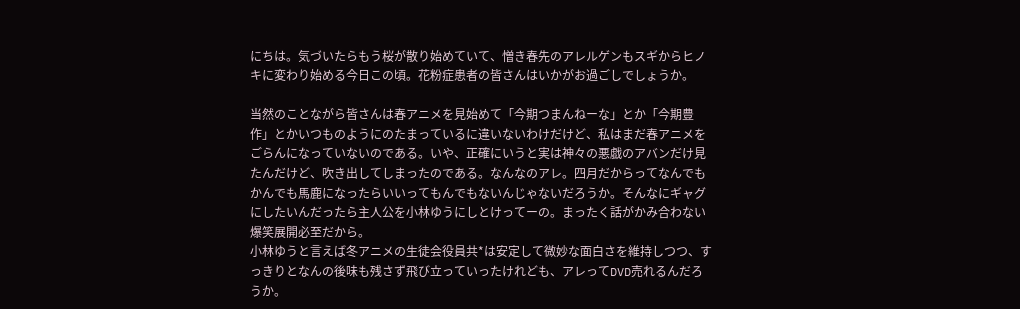にちは。気づいたらもう桜が散り始めていて、憎き春先のアレルゲンもスギからヒノキに変わり始める今日この頃。花粉症患者の皆さんはいかがお過ごしでしょうか。

当然のことながら皆さんは春アニメを見始めて「今期つまんねーな」とか「今期豊作」とかいつものようにのたまっているに違いないわけだけど、私はまだ春アニメをごらんになっていないのである。いや、正確にいうと実は神々の悪戯のアバンだけ見たんだけど、吹き出してしまったのである。なんなのアレ。四月だからってなんでもかんでも馬鹿になったらいいってもんでもないんじゃないだろうか。そんなにギャグにしたいんだったら主人公を小林ゆうにしとけってーの。まったく話がかみ合わない爆笑展開必至だから。
小林ゆうと言えば冬アニメの生徒会役員共*は安定して微妙な面白さを維持しつつ、すっきりとなんの後味も残さず飛び立っていったけれども、アレってDVD売れるんだろうか。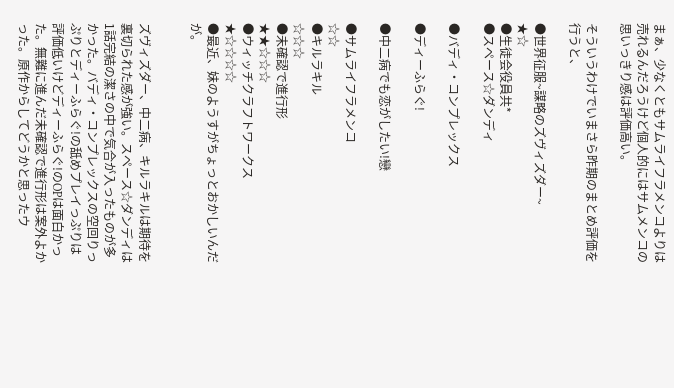まぁ、少なくともサムライフラメンコよりは売れるんだろうけど個人的にはサムメンコの思いっきり感は評価高い。

そういうわけでいまさら昨期のまとめ評価を行うと、

●世界征服~謀略のズヴィズダー~
★☆
●生徒会役員共*
●スペース☆ダンディ

●バディ・コンプレックス

●ディーふらぐ!

●中二病でも恋がしたい!戀

●サムライフラメンコ
☆☆
●キルラキル
☆☆☆
●未確認で進行形
★★☆☆☆
●ウィッチクラフトワークス
★☆☆☆☆
●最近、妹のようすがちょっとおかしいんだが。


ズヴィズダー、中二病、キルラキルは期待を裏切られた感が強い。スペース☆ダンディは1話完結の潔さの中で気合が入ったものが多かった。バディ・コンプレックスの空回りっぷりとディーふらぐ!の舐めプレイっぷりは評価低いけどディーふらぐ!のOPは面白かった。無難に進んだ未確認で進行形は案外よかった。原作からしてどうかと思ったウ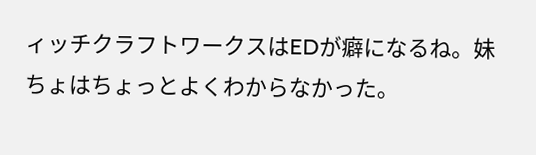ィッチクラフトワークスはEDが癖になるね。妹ちょはちょっとよくわからなかった。